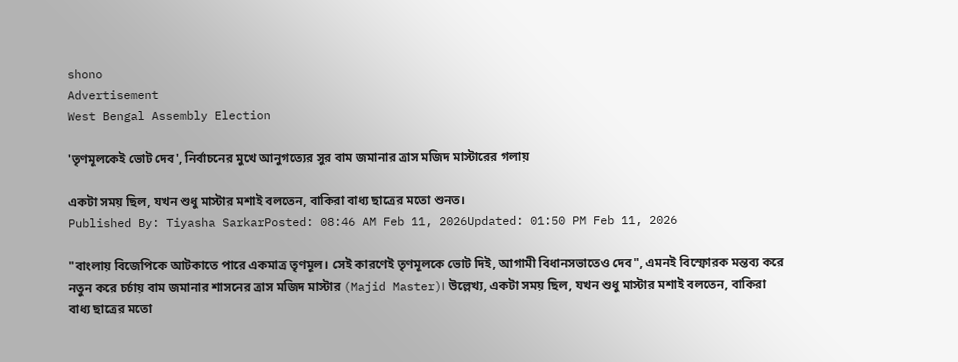shono
Advertisement
West Bengal Assembly Election

'তৃণমূলকেই ভোট দেব', নির্বাচনের মুখে আনুগত্যের সুর বাম জমানার ত্রাস মজিদ মাস্টারের গলায়

একটা সময় ছিল, যখন শুধু মাস্টার মশাই বলতেন, বাকিরা বাধ্য ছাত্রের মতো শুনত।
Published By: Tiyasha SarkarPosted: 08:46 AM Feb 11, 2026Updated: 01:50 PM Feb 11, 2026

"বাংলায় বিজেপিকে আটকাতে পারে একমাত্র তৃণমূল। সেই কারণেই তৃণমূলকে ভোট দিই, আগামী বিধানসভাতেও দেব", এমনই বিস্ফোরক মন্তব্য করে নতুন করে চর্চায় বাম জমানার শাসনের ত্রাস মজিদ মাস্টার (Majid Master)। উল্লেখ্য, একটা সময় ছিল, যখন শুধু মাস্টার মশাই বলতেন, বাকিরা বাধ্য ছাত্রের মতো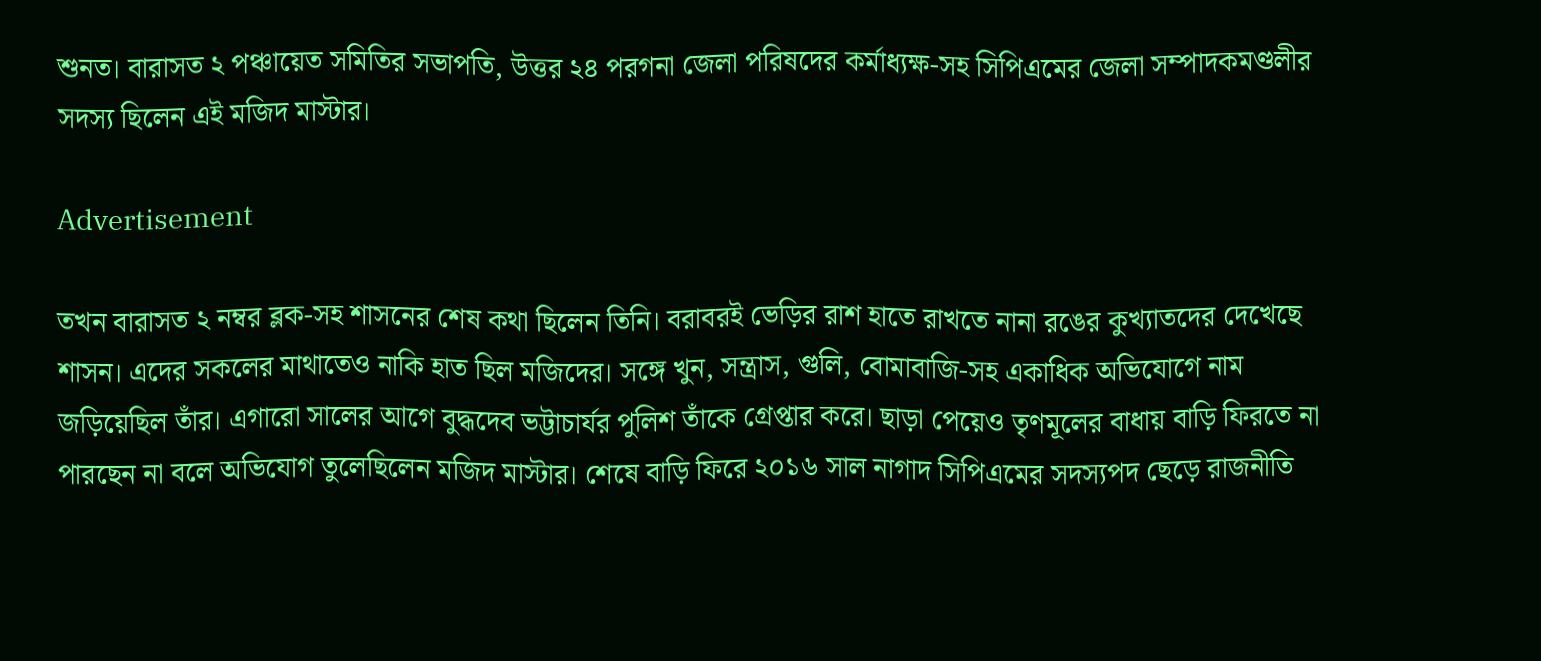শুনত। বারাসত ২ পঞ্চায়েত সমিতির সভাপতি, উত্তর ২৪ পরগনা জেলা পরিষদের কর্মাধ্যক্ষ-সহ সিপিএমের জেলা সম্পাদকমণ্ডলীর সদস্য ছিলেন এই মজিদ মাস্টার।

Advertisement

তখন বারাসত ২ নম্বর ব্লক-সহ শাসনের শেষ কথা ছিলেন তিনি। বরাবরই ভেড়ির রাশ হাতে রাখতে নানা রঙের কুখ্যাতদের দেখেছে শাসন। এদের সকলের মাথাতেও নাকি হাত ছিল মজিদের। সঙ্গে খুন, সন্ত্রাস, গুলি, বোমাবাজি-সহ একাধিক অভিযোগে নাম জড়িয়েছিল তাঁর। এগারো সালের আগে বুদ্ধদেব ভট্টাচার্যর পুলিশ তাঁকে গ্রেপ্তার করে। ছাড়া পেয়েও তৃণমূলের বাধায় বাড়ি ফিরতে না পারছেন না বলে অভিযোগ তুলেছিলেন মজিদ মাস্টার। শেষে বাড়ি ফিরে ২০১৬ সাল নাগাদ সিপিএমের সদস্যপদ ছেড়ে রাজনীতি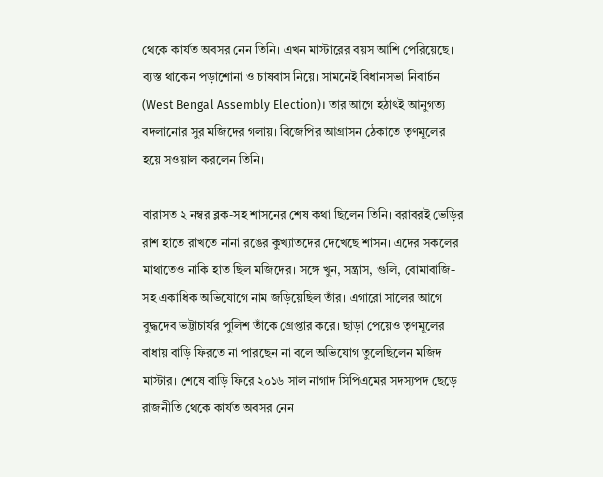থেকে কার্যত অবসর নেন তিনি। এখন মাস্টারের বয়স আশি পেরিয়েছে। ব্যস্ত থাকেন পড়াশোনা ও চাষবাস নিয়ে। সামনেই বিধানসভা নিবার্চন (West Bengal Assembly Election)। তার আগে হঠাৎই আনুগত্য বদলানোর সুর মজিদের গলায়। বিজেপির আগ্রাসন ঠেকাতে তৃণমূলের হয়ে সওয়াল করলেন তিনি।

বারাসত ২ নম্বর ব্লক-সহ শাসনের শেষ কথা ছিলেন তিনি। বরাবরই ভেড়ির রাশ হাতে রাখতে নানা রঙের কুখ্যাতদের দেখেছে শাসন। এদের সকলের মাথাতেও নাকি হাত ছিল মজিদের। সঙ্গে খুন, সন্ত্রাস, গুলি, বোমাবাজি-সহ একাধিক অভিযোগে নাম জড়িয়েছিল তাঁর। এগারো সালের আগে বুদ্ধদেব ভট্টাচার্যর পুলিশ তাঁকে গ্রেপ্তার করে। ছাড়া পেয়েও তৃণমূলের বাধায় বাড়ি ফিরতে না পারছেন না বলে অভিযোগ তুলেছিলেন মজিদ মাস্টার। শেষে বাড়ি ফিরে ২০১৬ সাল নাগাদ সিপিএমের সদস্যপদ ছেড়ে রাজনীতি থেকে কার্যত অবসর নেন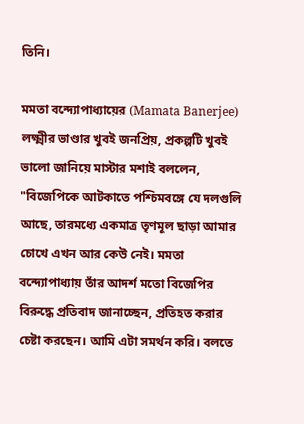তিনি।

মমতা বন্দ্যোপাধ্যায়ের (Mamata Banerjee) লক্ষ্মীর ভাণ্ডার খুবই জনপ্রিয়, প্রকল্পটি খুবই ভালো জানিয়ে মাস্টার মশাই বললেন, "বিজেপিকে আটকাতে পশ্চিমবঙ্গে যে দলগুলি আছে, তারমধ্যে একমাত্র তৃণমূল ছাড়া আমার চোখে এখন আর কেউ নেই। মমতা বন্দ্যোপাধ্যায় তাঁর আদর্শ মতো বিজেপির বিরুদ্ধে প্রতিবাদ জানাচ্ছেন, প্রতিহত করার চেষ্টা করছেন। আমি এটা সমর্থন করি। বলতে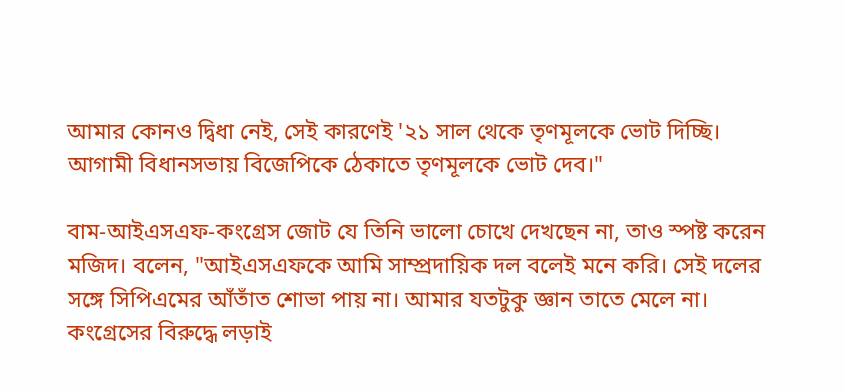আমার কোনও দ্বিধা নেই, সেই কারণেই '২১ সাল থেকে তৃণমূলকে ভোট দিচ্ছি। আগামী বিধানসভায় বিজেপিকে ঠেকাতে তৃণমূলকে ভোট দেব।"

বাম-আইএসএফ-কংগ্রেস জোট যে তিনি ভালো চোখে দেখছেন না, তাও স্পষ্ট করেন মজিদ। বলেন, "আইএসএফকে আমি সাম্প্রদায়িক দল বলেই মনে করি। সেই দলের সঙ্গে সিপিএমের আঁতাঁত শোভা পায় না। আমার যতটুকু জ্ঞান তাতে মেলে না। কংগ্রেসের বিরুদ্ধে লড়াই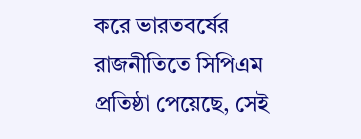করে ভারতবর্ষের রাজনীতিতে সিপিএম প্রতিষ্ঠা পেয়েছে, সেই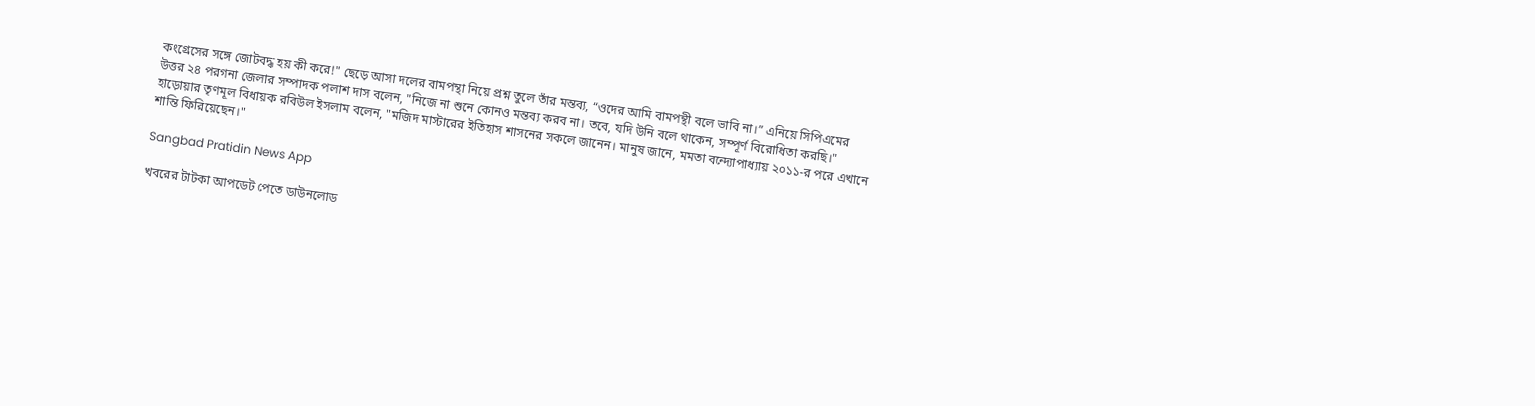কংগ্রেসের সঙ্গে জোটবদ্ধ হয় কী করে!" ছেড়ে আসা দলের বামপন্থা নিয়ে প্রশ্ন তুলে তাঁর মন্তব্য, “ওদের আমি বামপন্থী বলে ভাবি না।” এনিয়ে সিপিএমের উত্তর ২৪ পরগনা জেলার সম্পাদক পলাশ দাস বলেন, "নিজে না শুনে কোনও মন্তব্য করব না। তবে, যদি উনি বলে থাকেন, সম্পূর্ণ বিরোধিতা করছি।" হাড়োয়ার তৃণমূল বিধায়ক রবিউল ইসলাম বলেন, "মজিদ মাস্টারের ইতিহাস শাসনের সকলে জানেন। মানুষ জানে, মমতা বন্দ্যোপাধ্যায় ২০১১-র পরে এখানে শান্তি ফিরিয়েছেন।"

Sangbad Pratidin News App

খবরের টাটকা আপডেট পেতে ডাউনলোড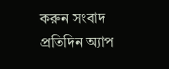করুন সংবাদ প্রতিদিন অ্যাপ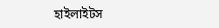হাইলাইটস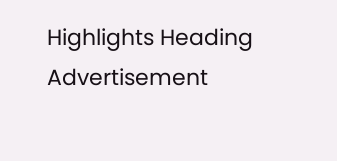Highlights Heading
Advertisement